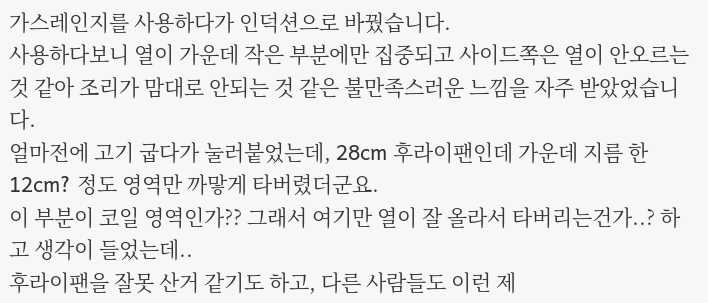가스레인지를 사용하다가 인덕션으로 바꿨습니다.
사용하다보니 열이 가운데 작은 부분에만 집중되고 사이드쪽은 열이 안오르는 것 같아 조리가 맘대로 안되는 것 같은 불만족스러운 느낌을 자주 받았었습니다.
얼마전에 고기 굽다가 눌러붙었는데, 28cm 후라이팬인데 가운데 지름 한 12cm? 정도 영역만 까맣게 타버렸더군요.
이 부분이 코일 영역인가?? 그래서 여기만 열이 잘 올라서 타버리는건가..? 하고 생각이 들었는데..
후라이팬을 잘못 산거 같기도 하고, 다른 사람들도 이런 제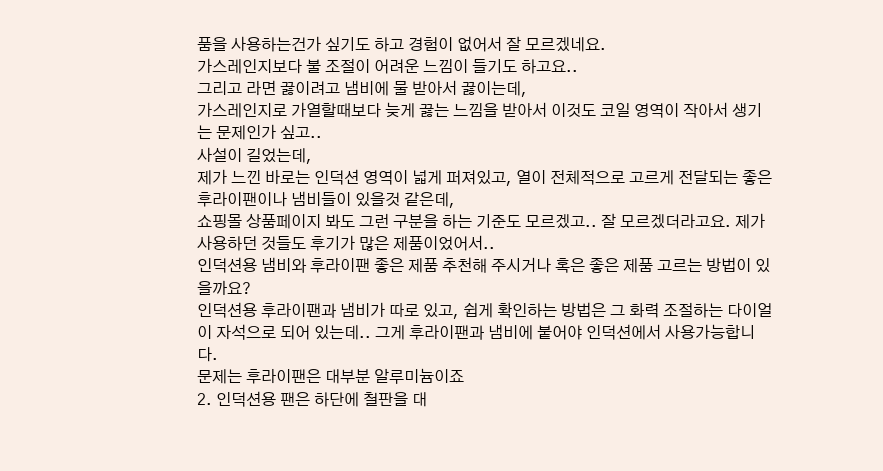품을 사용하는건가 싶기도 하고 경험이 없어서 잘 모르겠네요.
가스레인지보다 불 조절이 어려운 느낌이 들기도 하고요..
그리고 라면 끓이려고 냄비에 물 받아서 끓이는데,
가스레인지로 가열할때보다 늦게 끓는 느낌을 받아서 이것도 코일 영역이 작아서 생기는 문제인가 싶고..
사설이 길었는데,
제가 느낀 바로는 인덕션 영역이 넓게 퍼져있고, 열이 전체적으로 고르게 전달되는 좋은 후라이팬이나 냄비들이 있을것 같은데,
쇼핑몰 상품페이지 봐도 그런 구분을 하는 기준도 모르겠고.. 잘 모르겠더라고요. 제가 사용하던 것들도 후기가 많은 제품이었어서..
인덕션용 냄비와 후라이팬 좋은 제품 추천해 주시거나 혹은 좋은 제품 고르는 방법이 있을까요?
인덕션용 후라이팬과 냄비가 따로 있고, 쉽게 확인하는 방법은 그 화력 조절하는 다이얼이 자석으로 되어 있는데.. 그게 후라이팬과 냄비에 붙어야 인덕션에서 사용가능합니다.
문제는 후라이팬은 대부분 알루미늄이죠
2. 인덕션용 팬은 하단에 철판을 대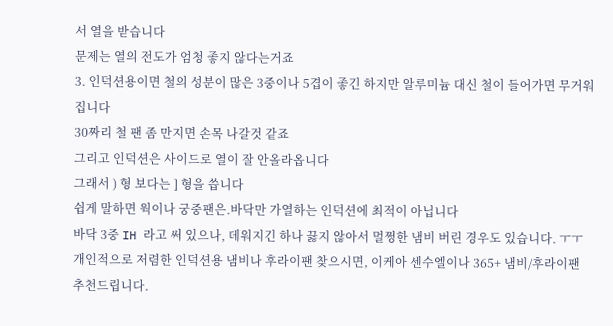서 열을 받습니다
문제는 열의 전도가 엄청 좋지 않다는거죠
3. 인덕션용이면 철의 성분이 많은 3중이나 5겹이 좋긴 하지만 알루미늄 대신 철이 들어가면 무거워집니다
30짜리 철 팬 좀 만지면 손목 나갈것 같죠
그리고 인덕션은 사이드로 열이 잘 안올라옵니다
그래서 ) 형 보다는 ] 형을 씁니다
쉽게 말하면 웍이나 궁중팬은.바닥만 가열하는 인덕션에 최적이 아닙니다
바닥 3중 IH 라고 써 있으나, 데워지긴 하나 끓지 않아서 멀쩡한 냄비 버린 경우도 있습니다. ㅜㅜ
개인적으로 저렴한 인덕션용 냄비나 후라이팬 찾으시면, 이케아 센수엘이나 365+ 냄비/후라이팬 추천드립니다.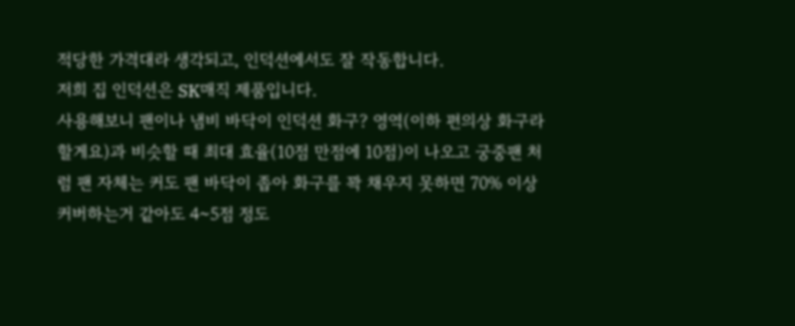적당한 가격대라 생각되고, 인덕션에서도 잘 작동합니다.
저희 집 인덕션은 SK매직 제품입니다.
사용해보니 팬이나 냄비 바닥이 인덕션 화구? 영역(이하 편의상 화구라 할게요)과 비슷할 때 최대 효율(10점 만점에 10점)이 나오고 궁중팬 처럼 팬 자체는 커도 팬 바닥이 좁아 화구를 꽉 채우지 못하면 70% 이상 커버하는거 같아도 4~5점 정도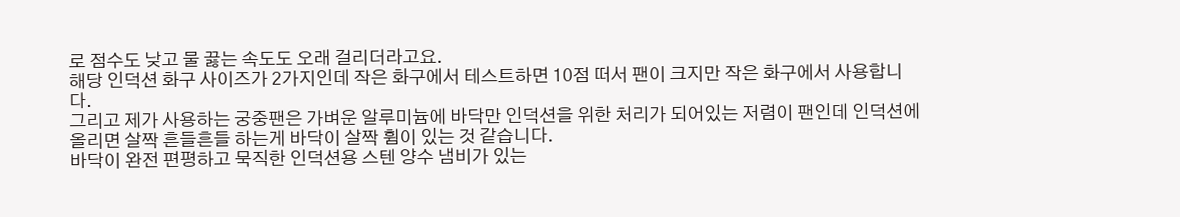로 점수도 낮고 물 끓는 속도도 오래 걸리더라고요.
해당 인덕션 화구 사이즈가 2가지인데 작은 화구에서 테스트하면 10점 떠서 팬이 크지만 작은 화구에서 사용합니다.
그리고 제가 사용하는 궁중팬은 가벼운 알루미늄에 바닥만 인덕션을 위한 처리가 되어있는 저렴이 팬인데 인덕션에 올리면 살짝 흔들흔들 하는게 바닥이 살짝 휨이 있는 것 같습니다.
바닥이 완전 편평하고 묵직한 인덕션용 스텐 양수 냄비가 있는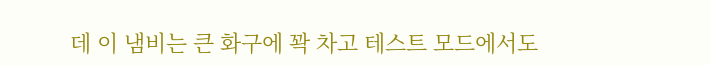데 이 냄비는 큰 화구에 꽉 차고 테스트 모드에서도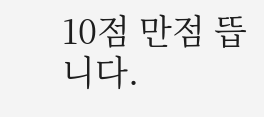10점 만점 뜹니다.